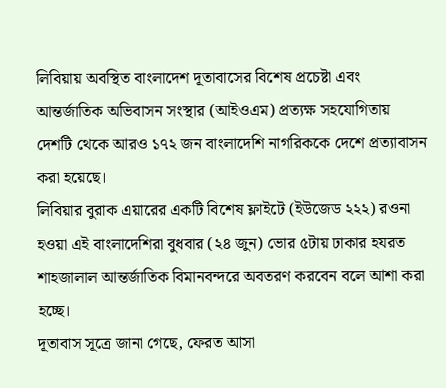লিবিয়ায় অবস্থিত বাংলাদেশ দূতাবাসের বিশেষ প্রচেষ্টা এবং আন্তর্জাতিক অভিবাসন সংস্থার (আইওএম) প্রত্যক্ষ সহযোগিতায় দেশটি থেকে আরও ১৭২ জন বাংলাদেশি নাগরিককে দেশে প্রত্যাবাসন করা হয়েছে।
লিবিয়ার বুরাক এয়ারের একটি বিশেষ ফ্লাইটে (ইউজেড ২২২) রওনা হওয়া এই বাংলাদেশিরা বুধবার (২৪ জুন) ভোর ৫টায় ঢাকার হযরত শাহজালাল আন্তর্জাতিক বিমানবন্দরে অবতরণ করবেন বলে আশা করা হচ্ছে।
দূতাবাস সূত্রে জানা গেছে, ফেরত আসা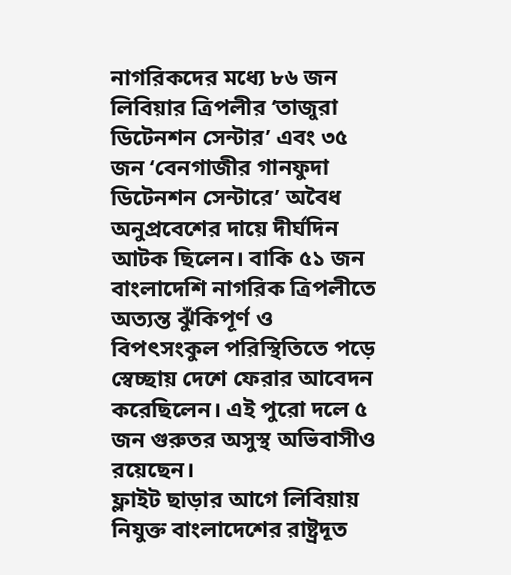নাগরিকদের মধ্যে ৮৬ জন লিবিয়ার ত্রিপলীর ‘তাজুরা ডিটেনশন সেন্টার’ এবং ৩৫ জন ‘বেনগাজীর গানফুদা ডিটেনশন সেন্টারে’ অবৈধ অনুপ্রবেশের দায়ে দীর্ঘদিন আটক ছিলেন। বাকি ৫১ জন বাংলাদেশি নাগরিক ত্রিপলীতে অত্যন্ত ঝুঁকিপূর্ণ ও বিপৎসংকুল পরিস্থিতিতে পড়ে স্বেচ্ছায় দেশে ফেরার আবেদন করেছিলেন। এই পুরো দলে ৫ জন গুরুতর অসুস্থ অভিবাসীও রয়েছেন।
ফ্লাইট ছাড়ার আগে লিবিয়ায় নিযুক্ত বাংলাদেশের রাষ্ট্রদূত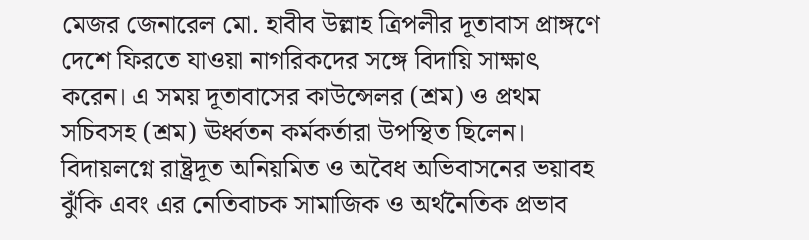মেজর জেনারেল মো. হাবীব উল্লাহ ত্রিপলীর দূতাবাস প্রাঙ্গণে দেশে ফিরতে যাওয়া নাগরিকদের সঙ্গে বিদায়ি সাক্ষাৎ করেন। এ সময় দূতাবাসের কাউন্সেলর (শ্রম) ও প্রথম সচিবসহ (শ্রম) ঊর্ধ্বতন কর্মকর্তারা উপস্থিত ছিলেন।
বিদায়লগ্নে রাষ্ট্রদূত অনিয়মিত ও অবৈধ অভিবাসনের ভয়াবহ ঝুঁকি এবং এর নেতিবাচক সামাজিক ও অর্থনৈতিক প্রভাব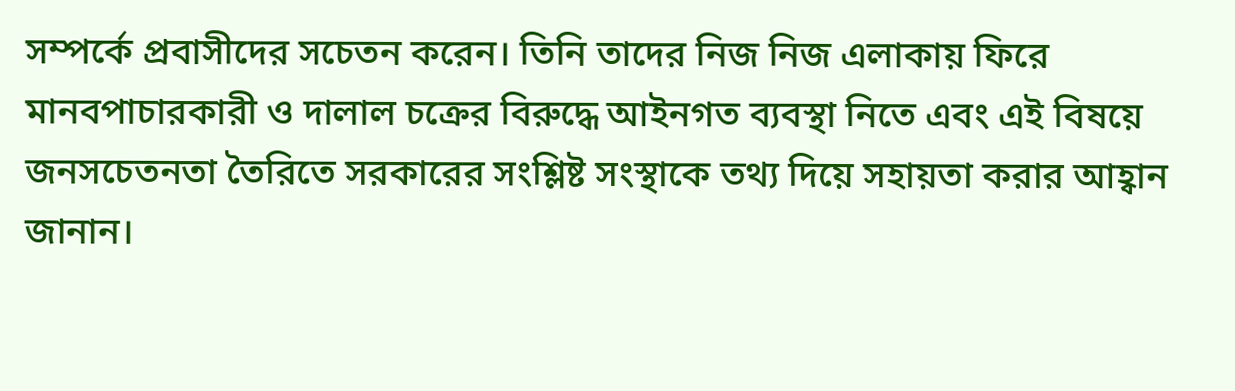সম্পর্কে প্রবাসীদের সচেতন করেন। তিনি তাদের নিজ নিজ এলাকায় ফিরে মানবপাচারকারী ও দালাল চক্রের বিরুদ্ধে আইনগত ব্যবস্থা নিতে এবং এই বিষয়ে জনসচেতনতা তৈরিতে সরকারের সংশ্লিষ্ট সংস্থাকে তথ্য দিয়ে সহায়তা করার আহ্বান জানান।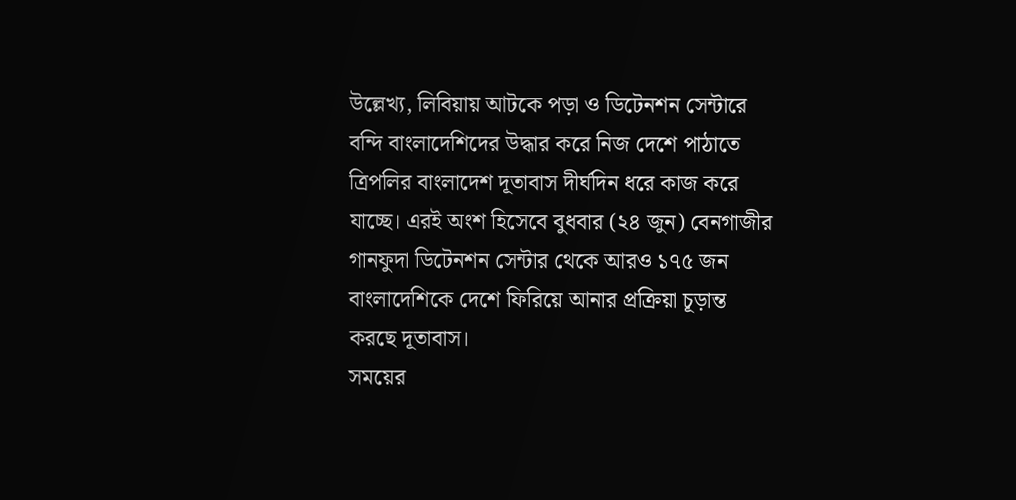উল্লেখ্য, লিবিয়ায় আটকে পড়া ও ডিটেনশন সেন্টারে বন্দি বাংলাদেশিদের উদ্ধার করে নিজ দেশে পাঠাতে ত্রিপলির বাংলাদেশ দূতাবাস দীর্ঘদিন ধরে কাজ করে যাচ্ছে। এরই অংশ হিসেবে বুধবার (২৪ জুন) বেনগাজীর গানফুদা ডিটেনশন সেন্টার থেকে আরও ১৭৫ জন বাংলাদেশিকে দেশে ফিরিয়ে আনার প্রক্রিয়া চূড়ান্ত করছে দূতাবাস।
সময়ের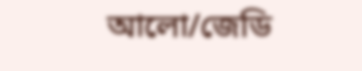আলো/জেডি